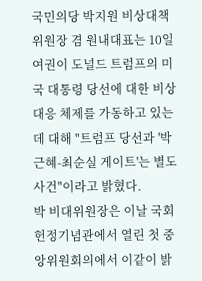국민의당 박지원 비상대책위원장 겸 원내대표는 10일 여권이 도널드 트럼프의 미국 대통령 당선에 대한 비상대응 체제를 가동하고 있는 데 대해 "트럼프 당선과 '박근혜-최순실 게이트'는 별도 사건"이라고 밝혔다.
박 비대위원장은 이날 국회 헌정기념관에서 열린 첫 중앙위원회의에서 이같이 밝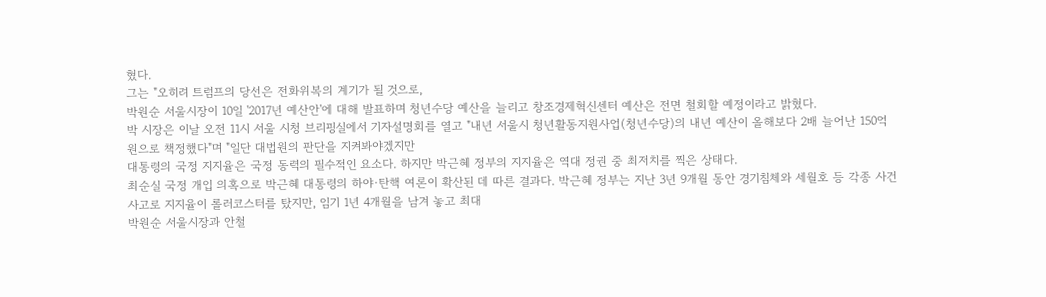혔다.
그는 "오히려 트럼프의 당선은 전화위복의 계기가 될 것으로,
박원순 서울시장이 10일 '2017년 예산안'에 대해 발표하며 청년수당 예산을 늘리고 창조경제혁신센터 예산은 전면 철회할 예정이라고 밝혔다.
박 시장은 이날 오전 11시 서울 시청 브리핑실에서 기자설명회를 열고 "내년 서울시 청년활동지원사업(청년수당)의 내년 예산이 올해보다 2배 늘어난 150억 원으로 책정했다"며 "일단 대법원의 판단을 지켜봐야겠지만
대통령의 국정 지지율은 국정 동력의 필수적인 요소다. 하지만 박근혜 정부의 지지율은 역대 정권 중 최저치를 찍은 상태다.
최순실 국정 개입 의혹으로 박근혜 대통령의 하야·탄핵 여론이 확산된 데 따른 결과다. 박근혜 정부는 지난 3년 9개월 동안 경기침체와 세월호 등 각종 사건 사고로 지지율이 롤러코스터를 탔지만, 임기 1년 4개월을 남겨 놓고 최대
박원순 서울시장과 안철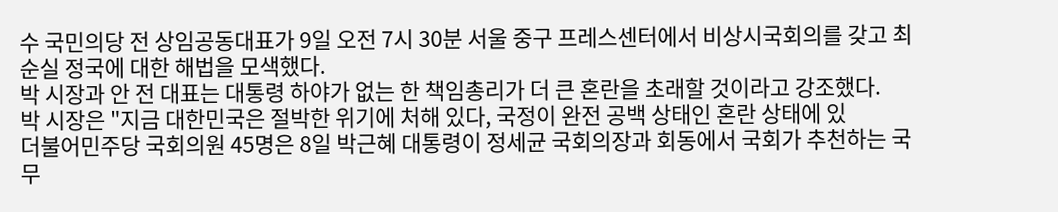수 국민의당 전 상임공동대표가 9일 오전 7시 30분 서울 중구 프레스센터에서 비상시국회의를 갖고 최순실 정국에 대한 해법을 모색했다.
박 시장과 안 전 대표는 대통령 하야가 없는 한 책임총리가 더 큰 혼란을 초래할 것이라고 강조했다.
박 시장은 "지금 대한민국은 절박한 위기에 처해 있다, 국정이 완전 공백 상태인 혼란 상태에 있
더불어민주당 국회의원 45명은 8일 박근혜 대통령이 정세균 국회의장과 회동에서 국회가 추천하는 국무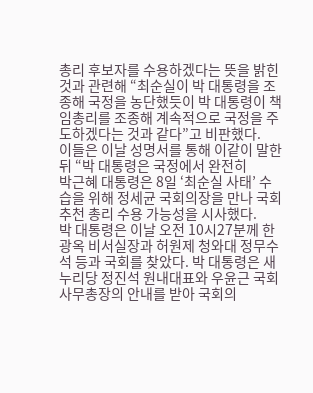총리 후보자를 수용하겠다는 뜻을 밝힌 것과 관련해 “최순실이 박 대통령을 조종해 국정을 농단했듯이 박 대통령이 책임총리를 조종해 계속적으로 국정을 주도하겠다는 것과 같다”고 비판했다.
이들은 이날 성명서를 통해 이같이 말한 뒤 “박 대통령은 국정에서 완전히
박근혜 대통령은 8일 ‘최순실 사태’ 수습을 위해 정세균 국회의장을 만나 국회 추천 총리 수용 가능성을 시사했다.
박 대통령은 이날 오전 10시27분께 한광옥 비서실장과 허원제 청와대 정무수석 등과 국회를 찾았다. 박 대통령은 새누리당 정진석 원내대표와 우윤근 국회사무총장의 안내를 받아 국회의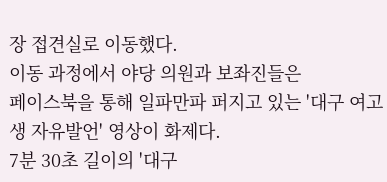장 접견실로 이동했다.
이동 과정에서 야당 의원과 보좌진들은
페이스북을 통해 일파만파 퍼지고 있는 '대구 여고생 자유발언' 영상이 화제다.
7분 30초 길이의 '대구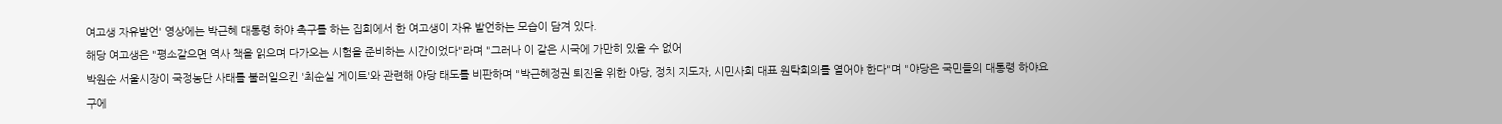여고생 자유발언' 영상에는 박근혜 대통령 하야 촉구를 하는 집회에서 한 여고생이 자유 발언하는 모습이 담겨 있다.
해당 여고생은 "평소같으면 역사 책을 읽으며 다가오는 시험을 준비하는 시간이었다"라며 "그러나 이 같은 시국에 가만히 있을 수 없어
박원순 서울시장이 국정농단 사태를 불러일으킨 '최순실 게이트'와 관련해 야당 태도를 비판하며 "박근혜정권 퇴진을 위한 야당, 정치 지도자, 시민사회 대표 원탁회의를 열어야 한다"며 "야당은 국민들의 대통령 하야요구에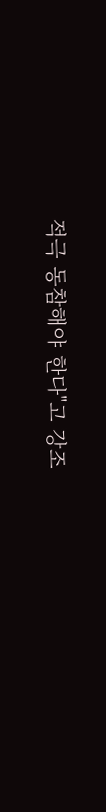적극 동참해야 한다"고 강조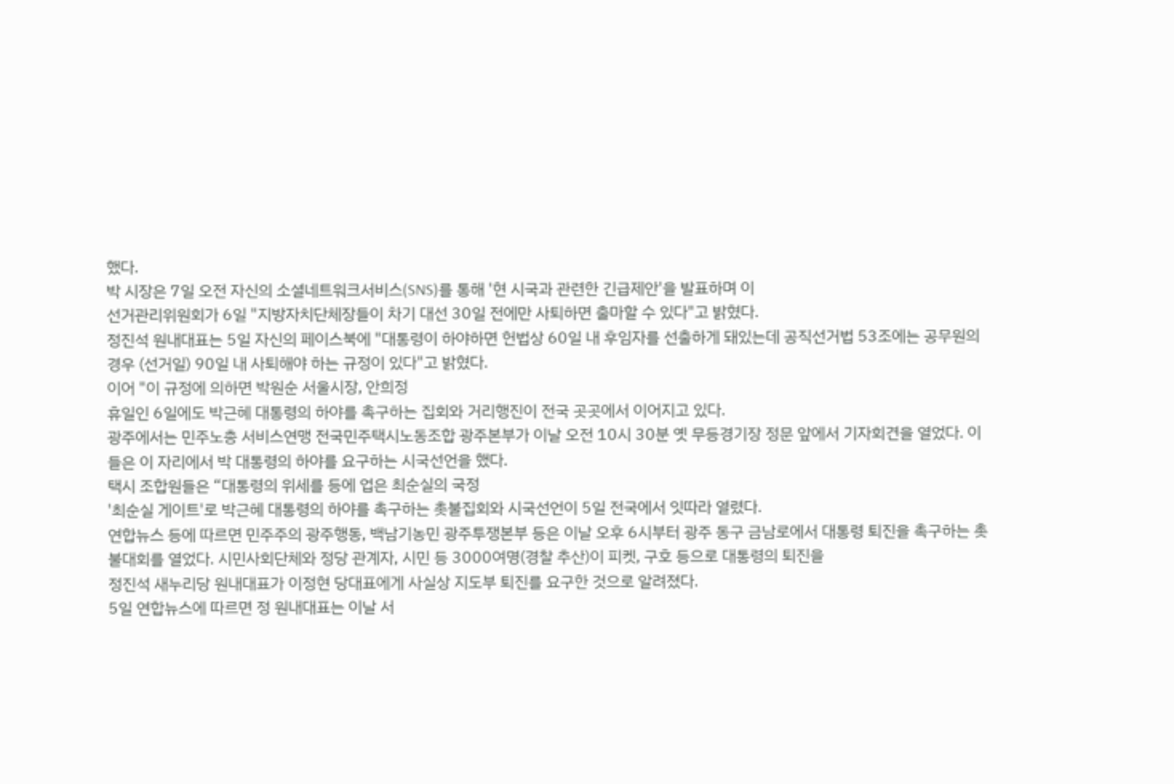했다.
박 시장은 7일 오전 자신의 소셜네트워크서비스(SNS)를 통해 '현 시국과 관련한 긴급제안'을 발표하며 이
선거관리위원회가 6일 "지방자치단체장들이 차기 대선 30일 전에만 사퇴하면 출마할 수 있다"고 밝혔다.
정진석 원내대표는 5일 자신의 페이스북에 "대통령이 하야하면 헌법상 60일 내 후임자를 선출하게 돼있는데 공직선거법 53조에는 공무원의 경우 (선거일) 90일 내 사퇴해야 하는 규정이 있다"고 밝혔다.
이어 "이 규정에 의하면 박원순 서울시장, 안희정
휴일인 6일에도 박근혜 대통령의 하야를 촉구하는 집회와 거리행진이 전국 곳곳에서 이어지고 있다.
광주에서는 민주노총 서비스연맹 전국민주택시노동조합 광주본부가 이날 오전 10시 30분 옛 무등경기장 정문 앞에서 기자회견을 열었다. 이들은 이 자리에서 박 대통령의 하야를 요구하는 시국선언을 했다.
택시 조합원들은 “대통령의 위세를 등에 업은 최순실의 국정
'최순실 게이트'로 박근혜 대통령의 하야를 촉구하는 촛불집회와 시국선언이 5일 전국에서 잇따라 열렸다.
연합뉴스 등에 따르면 민주주의 광주행동, 백남기농민 광주투쟁본부 등은 이날 오후 6시부터 광주 동구 금남로에서 대통령 퇴진을 촉구하는 촛불대회를 열었다. 시민사회단체와 정당 관계자, 시민 등 3000여명(경찰 추산)이 피켓, 구호 등으로 대통령의 퇴진을
정진석 새누리당 원내대표가 이정현 당대표에게 사실상 지도부 퇴진를 요구한 것으로 알려졌다.
5일 연합뉴스에 따르면 정 원내대표는 이날 서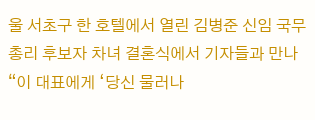울 서초구 한 호텔에서 열린 김병준 신임 국무총리 후보자 차녀 결혼식에서 기자들과 만나 “이 대표에게 ‘당신 물러나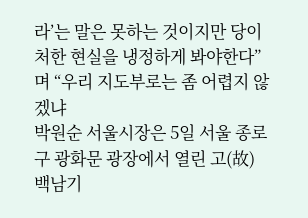라’는 말은 못하는 것이지만 당이 처한 현실을 냉정하게 봐야한다”며 “우리 지도부로는 좀 어렵지 않겠냐
박원순 서울시장은 5일 서울 종로구 광화문 광장에서 열린 고(故) 백남기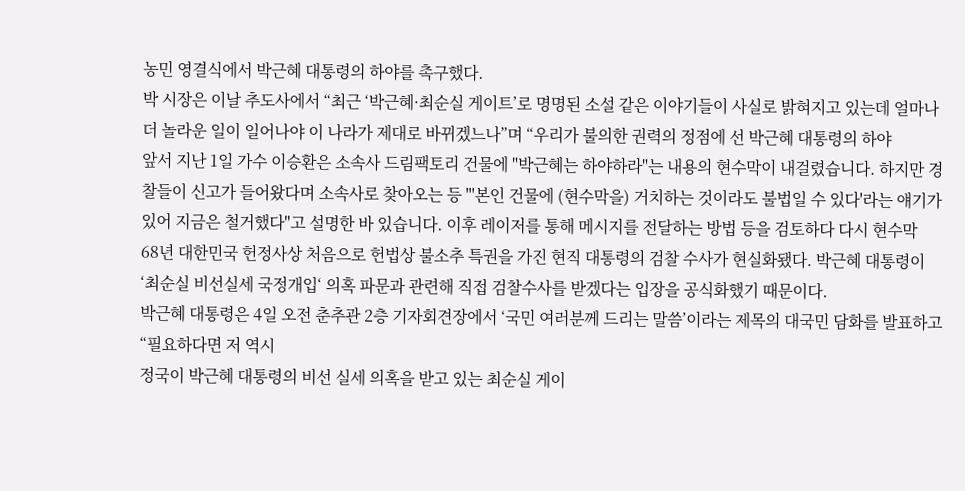농민 영결식에서 박근혜 대통령의 하야를 촉구했다.
박 시장은 이날 추도사에서 “최근 ‘박근혜·최순실 게이트’로 명명된 소설 같은 이야기들이 사실로 밝혀지고 있는데 얼마나 더 놀라운 일이 일어나야 이 나라가 제대로 바뀌겠느나”며 “우리가 불의한 권력의 정점에 선 박근혜 대통령의 하야
앞서 지난 1일 가수 이승환은 소속사 드림팩토리 건물에 "박근혜는 하야하라"는 내용의 현수막이 내걸렸습니다. 하지만 경찰들이 신고가 들어왔다며 소속사로 찾아오는 등 "'본인 건물에 (현수막을) 거치하는 것이라도 불법일 수 있다'라는 얘기가 있어 지금은 철거했다"고 설명한 바 있습니다. 이후 레이저를 통해 메시지를 전달하는 방법 등을 검토하다 다시 현수막
68년 대한민국 헌정사상 처음으로 헌법상 불소추 특권을 가진 현직 대통령의 검찰 수사가 현실화됐다. 박근혜 대통령이 ‘최순실 비선실세 국정개입‘ 의혹 파문과 관련해 직접 검찰수사를 받겠다는 입장을 공식화했기 때문이다.
박근혜 대통령은 4일 오전 춘추관 2층 기자회견장에서 ‘국민 여러분께 드리는 말씀’이라는 제목의 대국민 담화를 발표하고 “필요하다면 저 역시
정국이 박근혜 대통령의 비선 실세 의혹을 받고 있는 최순실 게이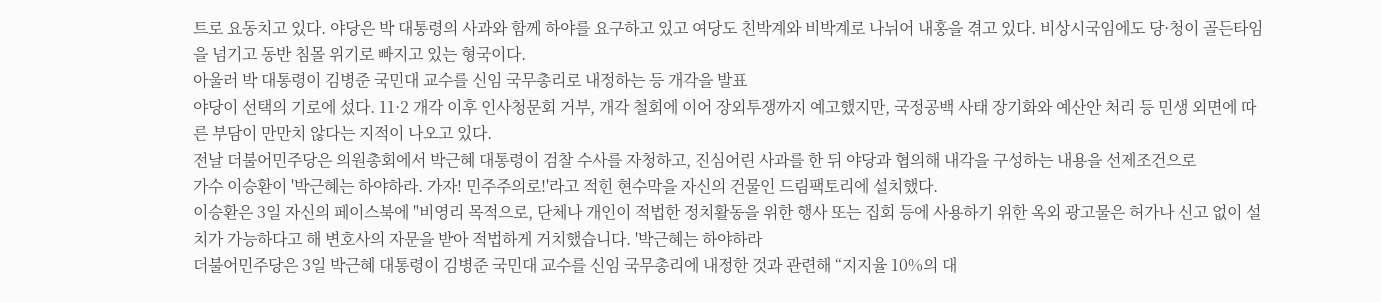트로 요동치고 있다. 야당은 박 대통령의 사과와 함께 하야를 요구하고 있고 여당도 친박계와 비박계로 나뉘어 내홍을 겪고 있다. 비상시국임에도 당·청이 골든타임을 넘기고 동반 침몰 위기로 빠지고 있는 형국이다.
아울러 박 대통령이 김병준 국민대 교수를 신임 국무총리로 내정하는 등 개각을 발표
야당이 선택의 기로에 섰다. 11·2 개각 이후 인사청문회 거부, 개각 철회에 이어 장외투쟁까지 예고했지만, 국정공백 사태 장기화와 예산안 처리 등 민생 외면에 따른 부담이 만만치 않다는 지적이 나오고 있다.
전날 더불어민주당은 의원총회에서 박근혜 대통령이 검찰 수사를 자청하고, 진심어린 사과를 한 뒤 야당과 협의해 내각을 구성하는 내용을 선제조건으로
가수 이승환이 '박근혜는 하야하라. 가자! 민주주의로!'라고 적힌 현수막을 자신의 건물인 드림팩토리에 설치했다.
이승환은 3일 자신의 페이스북에 "비영리 목적으로, 단체나 개인이 적법한 정치활동을 위한 행사 또는 집회 등에 사용하기 위한 옥외 광고물은 허가나 신고 없이 설치가 가능하다고 해 변호사의 자문을 받아 적법하게 거치했습니다. '박근혜는 하야하라
더불어민주당은 3일 박근혜 대통령이 김병준 국민대 교수를 신임 국무총리에 내정한 것과 관련해 “지지율 10%의 대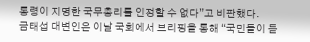통령이 지명한 국무총리를 인정할 수 없다”고 비판했다.
금태섭 대변인은 이날 국회에서 브리핑을 통해 “국민들이 듣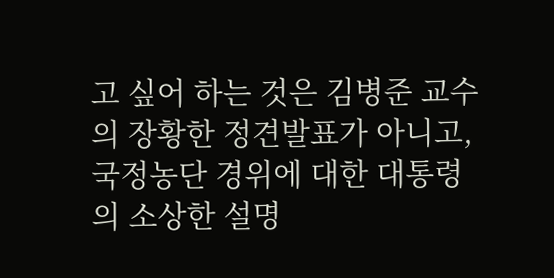고 싶어 하는 것은 김병준 교수의 장황한 정견발표가 아니고, 국정농단 경위에 대한 대통령의 소상한 설명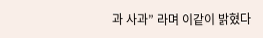과 사과” 라며 이같이 밝혔다